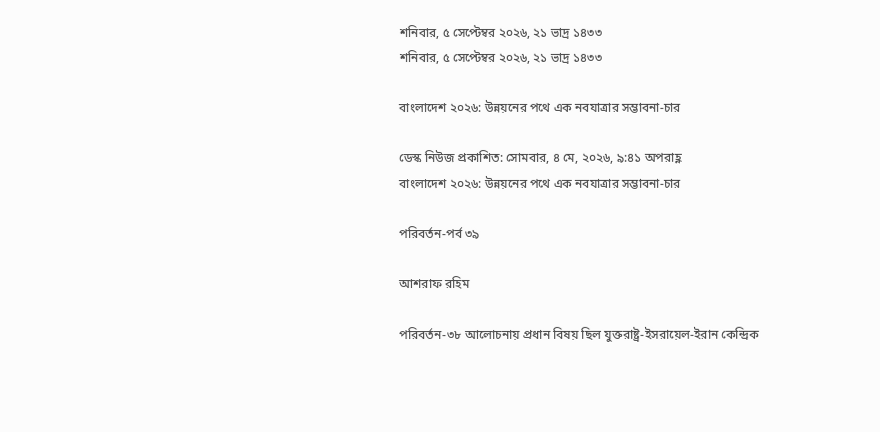শনিবার, ৫ সেপ্টেম্বর ২০২৬, ২১ ভাদ্র ১৪৩৩
শনিবার, ৫ সেপ্টেম্বর ২০২৬, ২১ ভাদ্র ১৪৩৩

বাংলাদেশ ২০২৬: উন্নয়নের পথে এক নবযাত্রার সম্ভাবনা-চার

ডেস্ক নিউজ প্রকাশিত: সোমবার, ৪ মে, ২০২৬, ৯:৪১ অপরাহ্ণ
বাংলাদেশ ২০২৬: উন্নয়নের পথে এক নবযাত্রার সম্ভাবনা-চার

পরিবর্তন-পর্ব ৩৯

আশরাফ রহিম

পরিবর্তন-৩৮ আলোচনায় প্রধান বিষয় ছিল যুক্তরাষ্ট্র-ইসরায়েল-ইরান কেন্দ্রিক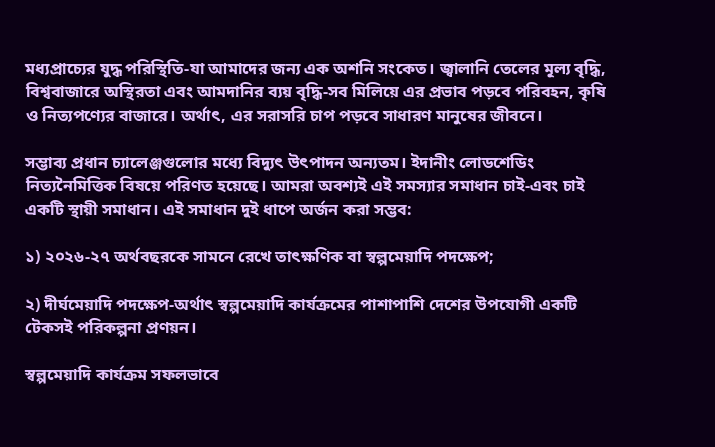মধ্যপ্রাচ্যের যুদ্ধ পরিস্থিতি-যা আমাদের জন্য এক অশনি সংকেত। জ্বালানি তেলের মূল্য বৃদ্ধি, বিশ্ববাজারে অস্থিরতা এবং আমদানির ব্যয় বৃদ্ধি-সব মিলিয়ে এর প্রভাব পড়বে পরিবহন, কৃষি ও নিত্যপণ্যের বাজারে। অর্থাৎ, এর সরাসরি চাপ পড়বে সাধারণ মানুষের জীবনে।

সম্ভাব্য প্রধান চ্যালেঞ্জগুলোর মধ্যে বিদ্যুৎ উৎপাদন অন্যতম। ইদানীং লোডশেডিং নিত্যনৈমিত্তিক বিষয়ে পরিণত হয়েছে। আমরা অবশ্যই এই সমস্যার সমাধান চাই-এবং চাই একটি স্থায়ী সমাধান। এই সমাধান দুই ধাপে অর্জন করা সম্ভব:

১) ২০২৬-২৭ অর্থবছরকে সামনে রেখে তাৎক্ষণিক বা স্বল্পমেয়াদি পদক্ষেপ;

২) দীর্ঘমেয়াদি পদক্ষেপ-অর্থাৎ স্বল্পমেয়াদি কার্যক্রমের পাশাপাশি দেশের উপযোগী একটি টেকসই পরিকল্পনা প্রণয়ন।

স্বল্পমেয়াদি কার্যক্রম সফলভাবে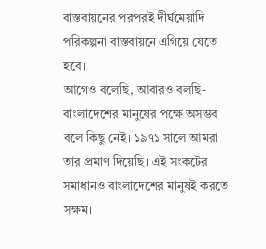বাস্তবায়নের পরপরই দীর্ঘমেয়াদি পরিকল্পনা বাস্তবায়নে এগিয়ে যেতে হবে।
আগেও বলেছি, আবারও বলছি-বাংলাদেশের মানুষের পক্ষে অসম্ভব বলে কিছু নেই। ১৯৭১ সালে আমরা তার প্রমাণ দিয়েছি। এই সংকটের সমাধানও বাংলাদেশের মানুষই করতে সক্ষম।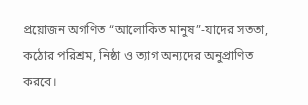প্রয়োজন অগণিত “আলোকিত মানুষ”-যাদের সততা, কঠোর পরিশ্রম, নিষ্ঠা ও ত্যাগ অন্যদের অনুপ্রাণিত করবে।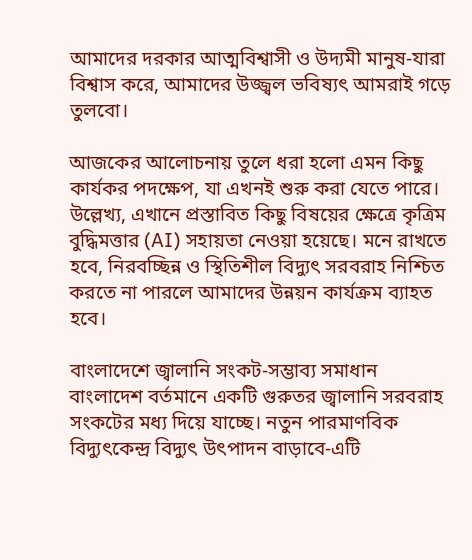আমাদের দরকার আত্মবিশ্বাসী ও উদ্যমী মানুষ-যারা বিশ্বাস করে, আমাদের উজ্জ্বল ভবিষ্যৎ আমরাই গড়ে তুলবো।

আজকের আলোচনায় তুলে ধরা হলো এমন কিছু কার্যকর পদক্ষেপ, যা এখনই শুরু করা যেতে পারে। উল্লেখ্য, এখানে প্রস্তাবিত কিছু বিষয়ের ক্ষেত্রে কৃত্রিম বুদ্ধিমত্তার (AI) সহায়তা নেওয়া হয়েছে। মনে রাখতে হবে, নিরবচ্ছিন্ন ও স্থিতিশীল বিদ্যুৎ সরবরাহ নিশ্চিত করতে না পারলে আমাদের উন্নয়ন কার্যক্রম ব্যাহত হবে।

বাংলাদেশে জ্বালানি সংকট-সম্ভাব্য সমাধান
বাংলাদেশ বর্তমানে একটি গুরুতর জ্বালানি সরবরাহ সংকটের মধ্য দিয়ে যাচ্ছে। নতুন পারমাণবিক বিদ্যুৎকেন্দ্র বিদ্যুৎ উৎপাদন বাড়াবে-এটি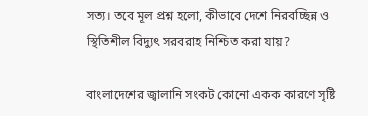সত্য। তবে মূল প্রশ্ন হলো, কীভাবে দেশে নিরবচ্ছিন্ন ও স্থিতিশীল বিদ্যুৎ সরবরাহ নিশ্চিত করা যায়?

বাংলাদেশের জ্বালানি সংকট কোনো একক কারণে সৃষ্টি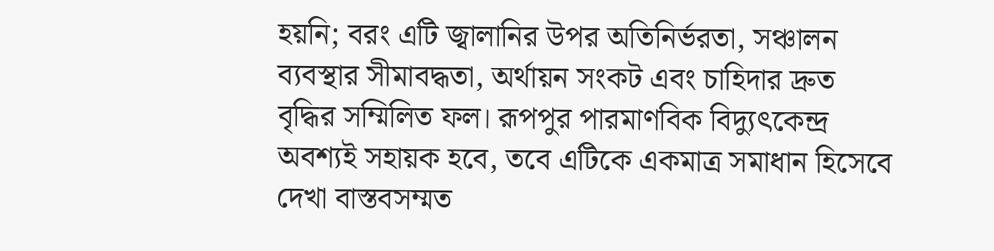হয়নি; বরং এটি জ্বালানির উপর অতিনির্ভরতা, সঞ্চালন ব্যবস্থার সীমাবদ্ধতা, অর্থায়ন সংকট এবং চাহিদার দ্রুত বৃদ্ধির সম্মিলিত ফল। রূপপুর পারমাণবিক বিদ্যুৎকেন্দ্র অবশ্যই সহায়ক হবে, তবে এটিকে একমাত্র সমাধান হিসেবে দেখা বাস্তবসম্মত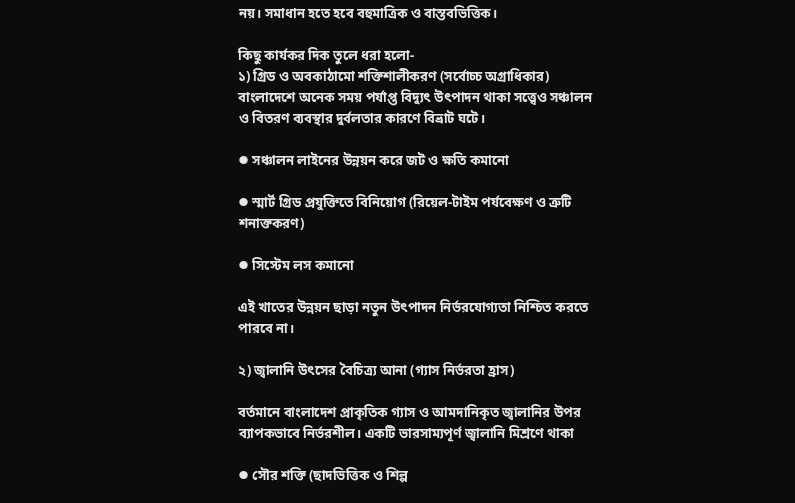নয়। সমাধান হতে হবে বহুমাত্রিক ও বাস্তবভিত্তিক।

কিছু কার্যকর দিক তুলে ধরা হলো-
১) গ্রিড ও অবকাঠামো শক্তিশালীকরণ (সর্বোচ্চ অগ্রাধিকার)
বাংলাদেশে অনেক সময় পর্যাপ্ত বিদ্যুৎ উৎপাদন থাকা সত্ত্বেও সঞ্চালন ও বিতরণ ব্যবস্থার দুর্বলতার কারণে বিভ্রাট ঘটে।

⦁ সঞ্চালন লাইনের উন্নয়ন করে জট ও ক্ষতি কমানো

⦁ স্মার্ট গ্রিড প্রযুক্তিতে বিনিয়োগ (রিয়েল-টাইম পর্যবেক্ষণ ও ত্রুটি শনাক্তকরণ)

⦁ সিস্টেম লস কমানো

এই খাতের উন্নয়ন ছাড়া নতুন উৎপাদন নির্ভরযোগ্যতা নিশ্চিত করতে পারবে না।

২) জ্বালানি উৎসের বৈচিত্র্য আনা (গ্যাস নির্ভরতা হ্রাস)

বর্তমানে বাংলাদেশ প্রাকৃতিক গ্যাস ও আমদানিকৃত জ্বালানির উপর ব্যাপকভাবে নির্ভরশীল। একটি ভারসাম্যপূর্ণ জ্বালানি মিশ্রণে থাকা

⦁ সৌর শক্তি (ছাদভিত্তিক ও শিল্প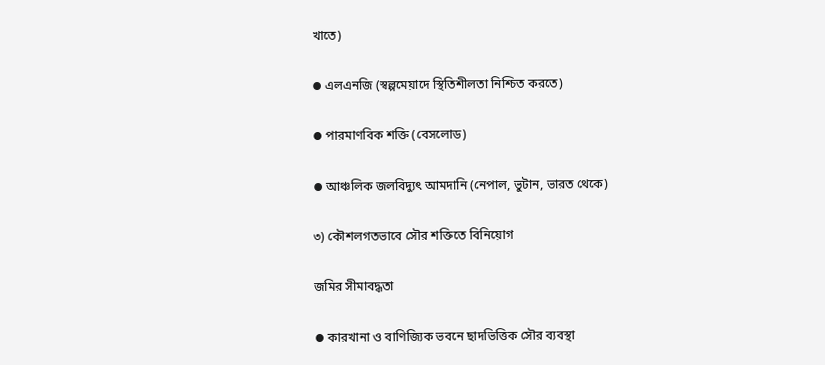খাতে)

⦁ এলএনজি (স্বল্পমেয়াদে স্থিতিশীলতা নিশ্চিত করতে)

⦁ পারমাণবিক শক্তি (বেসলোড)

⦁ আঞ্চলিক জলবিদ্যুৎ আমদানি (নেপাল, ভুটান, ভারত থেকে)

৩) কৌশলগতভাবে সৌর শক্তিতে বিনিয়োগ

জমির সীমাবদ্ধতা

⦁ কারখানা ও বাণিজ্যিক ভবনে ছাদভিত্তিক সৌর ব্যবস্থা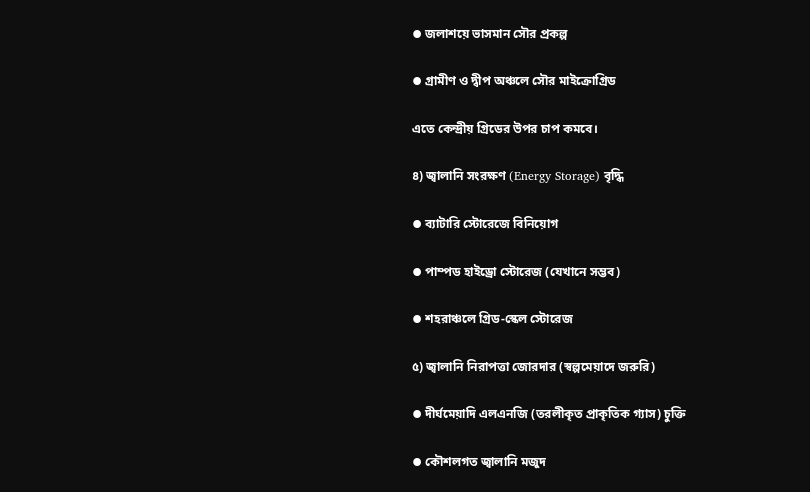⦁ জলাশয়ে ভাসমান সৌর প্রকল্প

⦁ গ্রামীণ ও দ্বীপ অঞ্চলে সৌর মাইক্রোগ্রিড

এতে কেন্দ্রীয় গ্রিডের উপর চাপ কমবে।

৪) জ্বালানি সংরক্ষণ (Energy Storage) বৃদ্ধি

⦁ ব্যাটারি স্টোরেজে বিনিয়োগ

⦁ পাম্পড হাইড্রো স্টোরেজ (যেখানে সম্ভব)

⦁ শহরাঞ্চলে গ্রিড-স্কেল স্টোরেজ

৫) জ্বালানি নিরাপত্তা জোরদার (স্বল্পমেয়াদে জরুরি)

⦁ দীর্ঘমেয়াদি এলএনজি (তরলীকৃত প্রাকৃতিক গ্যাস) চুক্তি

⦁ কৌশলগত জ্বালানি মজুদ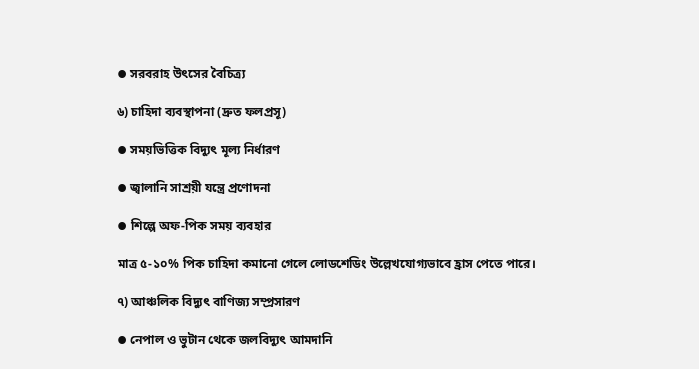⦁ সরবরাহ উৎসের বৈচিত্র্য

৬) চাহিদা ব্যবস্থাপনা (দ্রুত ফলপ্রসূ)

⦁ সময়ভিত্তিক বিদ্যুৎ মূল্য নির্ধারণ

⦁ জ্বালানি সাশ্রয়ী যন্ত্রে প্রণোদনা

⦁ শিল্পে অফ-পিক সময় ব্যবহার

মাত্র ৫-১০% পিক চাহিদা কমানো গেলে লোডশেডিং উল্লেখযোগ্যভাবে হ্রাস পেতে পারে।

৭) আঞ্চলিক বিদ্যুৎ বাণিজ্য সম্প্রসারণ

⦁ নেপাল ও ভুটান থেকে জলবিদ্যুৎ আমদানি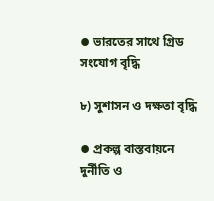⦁ ভারতের সাথে গ্রিড সংযোগ বৃদ্ধি

৮) সুশাসন ও দক্ষতা বৃদ্ধি

⦁ প্রকল্প বাস্তবায়নে দুর্নীতি ও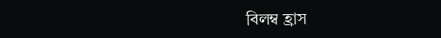বিলম্ব হ্রাস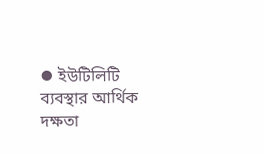⦁ ইউটিলিটি ব্যবস্থার আর্থিক দক্ষতা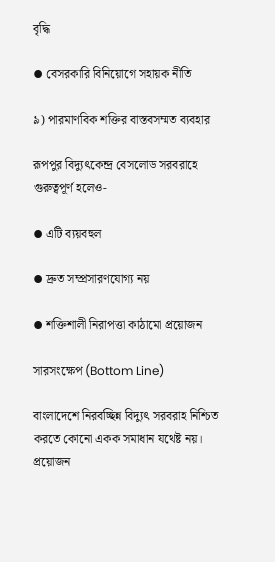বৃদ্ধি

⦁ বেসরকারি বিনিয়োগে সহায়ক নীতি

৯) পারমাণবিক শক্তির বাস্তবসম্মত ব্যবহার

রূপপুর বিদ্যুৎকেন্দ্র বেসলোড সরবরাহে গুরুত্বপূর্ণ হলেও-

⦁ এটি ব্যয়বহুল

⦁ দ্রুত সম্প্রসারণযোগ্য নয়

⦁ শক্তিশালী নিরাপত্তা কাঠামো প্রয়োজন

সারসংক্ষেপ (Bottom Line)

বাংলাদেশে নিরবচ্ছিন্ন বিদ্যুৎ সরবরাহ নিশ্চিত করতে কোনো একক সমাধান যথেষ্ট নয়। প্রয়োজন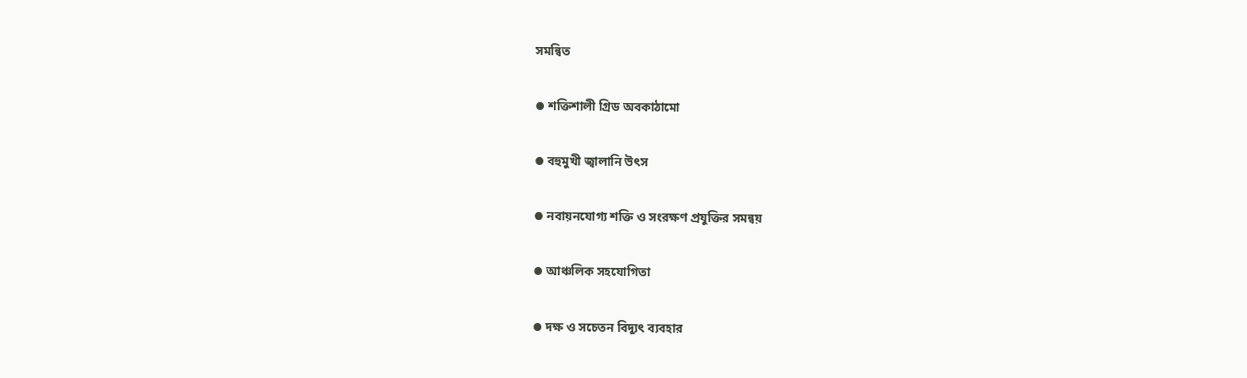সমন্বিত

⦁ শক্তিশালী গ্রিড অবকাঠামো

⦁ বহুমুখী জ্বালানি উৎস

⦁ নবায়নযোগ্য শক্তি ও সংরক্ষণ প্রযুক্তির সমন্বয়

⦁ আঞ্চলিক সহযোগিতা

⦁ দক্ষ ও সচেতন বিদ্যুৎ ব্যবহার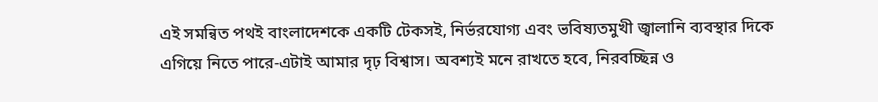এই সমন্বিত পথই বাংলাদেশকে একটি টেকসই, নির্ভরযোগ্য এবং ভবিষ্যতমুখী জ্বালানি ব্যবস্থার দিকে এগিয়ে নিতে পারে-এটাই আমার দৃঢ় বিশ্বাস। অবশ্যই মনে রাখতে হবে, নিরবচ্ছিন্ন ও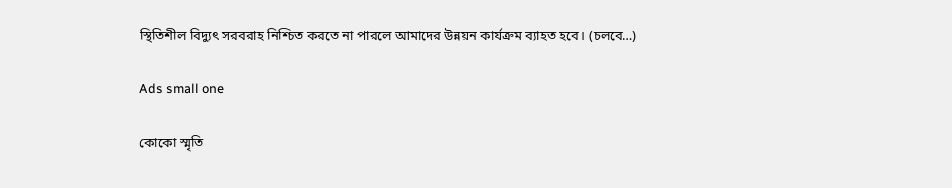স্থিতিশীল বিদ্যুৎ সরবরাহ নিশ্চিত করতে না পারলে আমাদের উন্নয়ন কার্যক্রম ব্যাহত হবে। (চলবে…)

Ads small one

কোকো স্মৃতি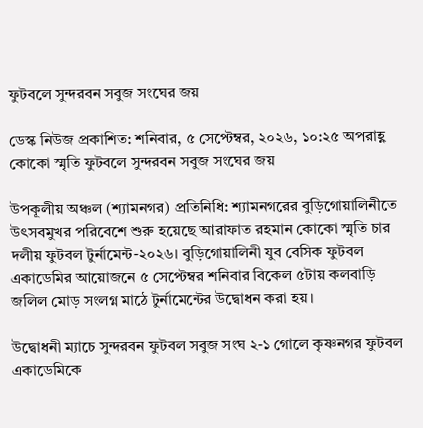ফুটবলে সুন্দরবন সবুজ সংঘের জয়

ডেস্ক নিউজ প্রকাশিত: শনিবার, ৫ সেপ্টেম্বর, ২০২৬, ১০:২৫ অপরাহ্ণ
কোকো স্মৃতি ফুটবলে সুন্দরবন সবুজ সংঘের জয়

উপকূলীয় অঞ্চল (শ্যামনগর) প্রতিনিধি: শ্যামনগরের বুড়িগোয়ালিনীতে উৎসবমুখর পরিবেশে শুরু হয়েছে আরাফাত রহমান কোকো স্মৃতি চার দলীয় ফুটবল টুর্নামেন্ট-২০২৬। বুড়িগোয়ালিনী যুব বেসিক ফুটবল একাডেমির আয়োজনে ৫ সেপ্টেম্বর শনিবার বিকেল ৫টায় কলবাড়ি জলিল মোড় সংলগ্ন মাঠে টুর্নামেন্টের উদ্বোধন করা হয়।

উদ্বোধনী ম্যাচে সুন্দরবন ফুটবল সবুজ সংঘ ২-১ গোলে কৃষ্ণনগর ফুটবল একাডেমিকে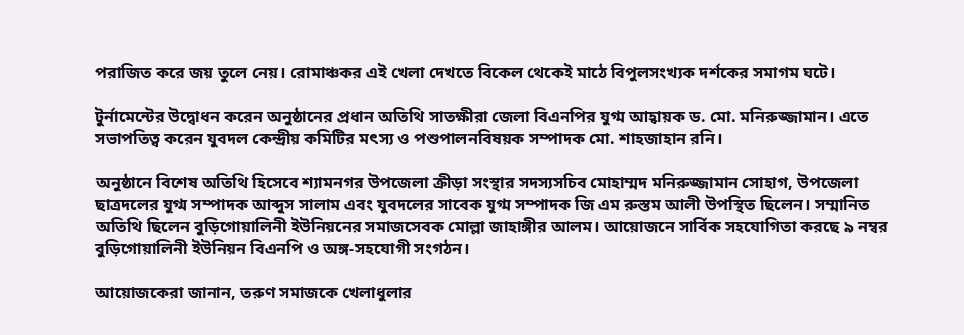পরাজিত করে জয় তুলে নেয়। রোমাঞ্চকর এই খেলা দেখতে বিকেল থেকেই মাঠে বিপুলসংখ্যক দর্শকের সমাগম ঘটে।

টুর্নামেন্টের উদ্বোধন করেন অনুষ্ঠানের প্রধান অতিথি সাতক্ষীরা জেলা বিএনপির যুগ্ম আহ্বায়ক ড. মো. মনিরুজ্জামান। এতে সভাপতিত্ব করেন যুবদল কেন্দ্রীয় কমিটির মৎস্য ও পশুপালনবিষয়ক সম্পাদক মো. শাহজাহান রনি।

অনুষ্ঠানে বিশেষ অতিথি হিসেবে শ্যামনগর উপজেলা ক্রীড়া সংস্থার সদস্যসচিব মোহাম্মদ মনিরুজ্জামান সোহাগ, উপজেলা ছাত্রদলের যুগ্ম সম্পাদক আব্দুস সালাম এবং যুবদলের সাবেক যুগ্ম সম্পাদক জি এম রুস্তম আলী উপস্থিত ছিলেন। সম্মানিত অতিথি ছিলেন বুড়িগোয়ালিনী ইউনিয়নের সমাজসেবক মোল্লা জাহাঙ্গীর আলম। আয়োজনে সার্বিক সহযোগিতা করছে ৯ নম্বর বুড়িগোয়ালিনী ইউনিয়ন বিএনপি ও অঙ্গ-সহযোগী সংগঠন।

আয়োজকেরা জানান, তরুণ সমাজকে খেলাধুলার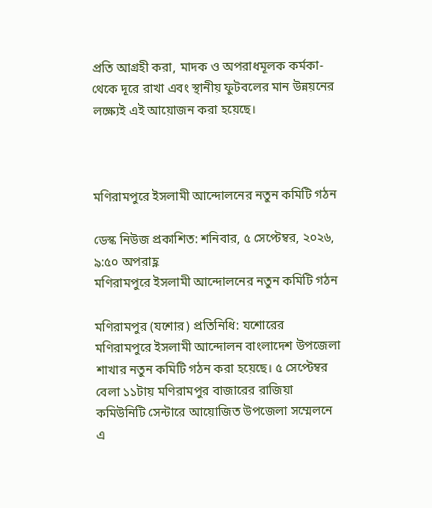প্রতি আগ্রহী করা, মাদক ও অপরাধমূলক কর্মকা- থেকে দূরে রাখা এবং স্থানীয় ফুটবলের মান উন্নয়নের লক্ষ্যেই এই আয়োজন করা হয়েছে।



মণিরামপুরে ইসলামী আন্দোলনের নতুন কমিটি গঠন

ডেস্ক নিউজ প্রকাশিত: শনিবার, ৫ সেপ্টেম্বর, ২০২৬, ৯:৫০ অপরাহ্ণ
মণিরামপুরে ইসলামী আন্দোলনের নতুন কমিটি গঠন

মণিরামপুর (যশোর) প্রতিনিধি: যশোরের মণিরামপুরে ইসলামী আন্দোলন বাংলাদেশ উপজেলা শাখার নতুন কমিটি গঠন করা হয়েছে। ৫ সেপ্টেম্বর বেলা ১১টায় মণিরামপুর বাজারের রাজিয়া কমিউনিটি সেন্টারে আয়োজিত উপজেলা সম্মেলনে এ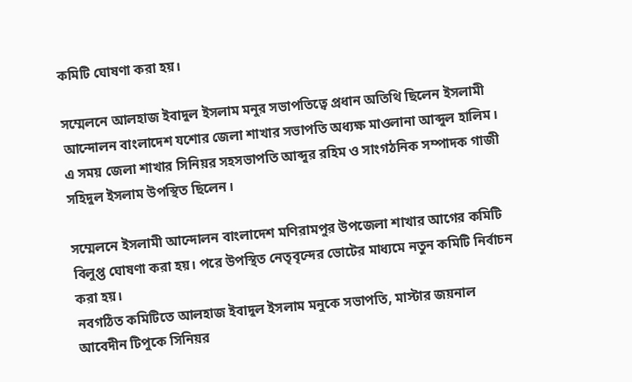কমিটি ঘোষণা করা হয়।

সম্মেলনে আলহাজ ইবাদুল ইসলাম মনুর সভাপতিত্বে প্রধান অতিথি ছিলেন ইসলামী আন্দোলন বাংলাদেশ যশোর জেলা শাখার সভাপতি অধ্যক্ষ মাওলানা আব্দুল হালিম। এ সময় জেলা শাখার সিনিয়র সহসভাপতি আব্দুর রহিম ও সাংগঠনিক সম্পাদক গাজী সহিদুল ইসলাম উপস্থিত ছিলেন।

সম্মেলনে ইসলামী আন্দোলন বাংলাদেশ মণিরামপুর উপজেলা শাখার আগের কমিটি বিলুপ্ত ঘোষণা করা হয়। পরে উপস্থিত নেতৃবৃন্দের ভোটের মাধ্যমে নতুন কমিটি নির্বাচন করা হয়।
নবগঠিত কমিটিতে আলহাজ ইবাদুল ইসলাম মনুকে সভাপতি, মাস্টার জয়নাল আবেদীন টিপুকে সিনিয়র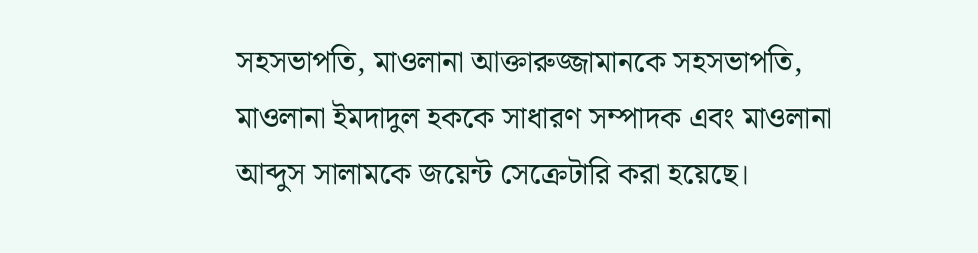সহসভাপতি, মাওলানা আক্তারুজ্জামানকে সহসভাপতি, মাওলানা ইমদাদুল হককে সাধারণ সম্পাদক এবং মাওলানা আব্দুস সালামকে জয়েন্ট সেক্রেটারি করা হয়েছে।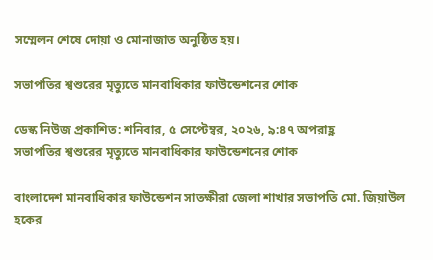সম্মেলন শেষে দোয়া ও মোনাজাত অনুষ্ঠিত হয়।

সভাপতির শ্বশুরের মৃত্যুতে মানবাধিকার ফাউন্ডেশনের শোক

ডেস্ক নিউজ প্রকাশিত: শনিবার, ৫ সেপ্টেম্বর, ২০২৬, ৯:৪৭ অপরাহ্ণ
সভাপতির শ্বশুরের মৃত্যুতে মানবাধিকার ফাউন্ডেশনের শোক

বাংলাদেশ মানবাধিকার ফাউন্ডেশন সাতক্ষীরা জেলা শাখার সভাপতি মো. জিয়াউল হকের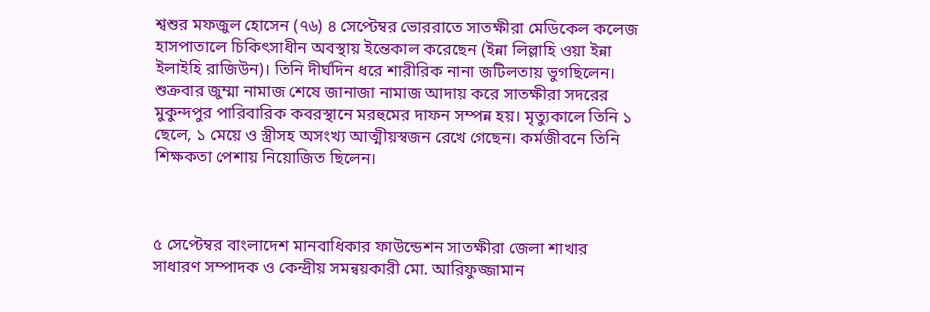শ্বশুর মফজুল হোসেন (৭৬) ৪ সেপ্টেম্বর ভোররাতে সাতক্ষীরা মেডিকেল কলেজ হাসপাতালে চিকিৎসাধীন অবস্থায় ইন্তেকাল করেছেন (ইন্না লিল্লাহি ওয়া ইন্না ইলাইহি রাজিউন)। তিনি দীর্ঘদিন ধরে শারীরিক নানা জটিলতায় ভুগছিলেন। শুক্রবার জুম্মা নামাজ শেষে জানাজা নামাজ আদায় করে সাতক্ষীরা সদরের মুকুন্দপুর পারিবারিক কবরস্থানে মরহুমের দাফন সম্পন্ন হয়। মৃত্যুকালে তিনি ১ ছেলে, ১ মেয়ে ও স্ত্রীসহ অসংখ্য আত্মীয়স্বজন রেখে গেছেন। কর্মজীবনে তিনি শিক্ষকতা পেশায় নিয়োজিত ছিলেন।



৫ সেপ্টেম্বর বাংলাদেশ মানবাধিকার ফাউন্ডেশন সাতক্ষীরা জেলা শাখার সাধারণ সম্পাদক ও কেন্দ্রীয় সমন্বয়কারী মো. আরিফুজ্জামান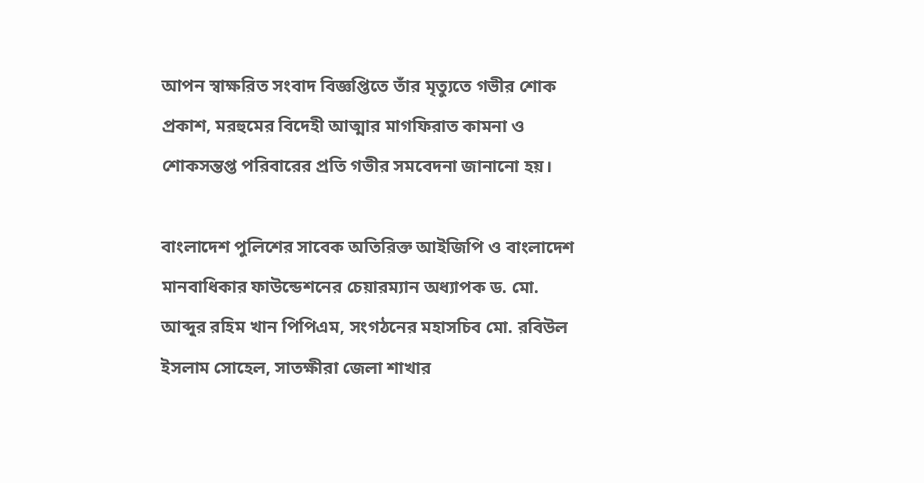আপন স্বাক্ষরিত সংবাদ বিজ্ঞপ্তিতে তাঁর মৃত্যুতে গভীর শোক প্রকাশ, মরহুমের বিদেহী আত্মার মাগফিরাত কামনা ও শোকসন্তপ্ত পরিবারের প্রতি গভীর সমবেদনা জানানো হয়।

বাংলাদেশ পুলিশের সাবেক অতিরিক্ত আইজিপি ও বাংলাদেশ মানবাধিকার ফাউন্ডেশনের চেয়ারম্যান অধ্যাপক ড. মো. আব্দুর রহিম খান পিপিএম, সংগঠনের মহাসচিব মো. রবিউল ইসলাম সোহেল, সাতক্ষীরা জেলা শাখার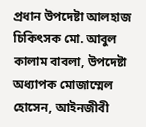প্রধান উপদেষ্টা আলহাজ চিকিৎসক মো. আবুল কালাম বাবলা, উপদেষ্টা অধ্যাপক মোজাম্মেল হোসেন, আইনজীবী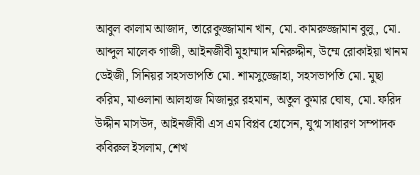আবুল কালাম আজাদ, তারেকুজ্জামান খান, মো. কামরুজ্জামান বুলু, মো. আব্দুল মালেক গাজী, আইনজীবী মুহাম্মাদ মনিরুদ্দীন, উম্মে রোকাইয়া খানম ডেইজী, সিনিয়র সহসভাপতি মো. শামসুজ্জোহা, সহসভাপতি মো. মুছা করিম, মাওলানা আলহাজ মিজানুর রহমান, অতুল কুমার ঘোষ, মো. ফরিদ উদ্দীন মাসউদ, আইনজীবী এস এম বিপ্লব হোসেন, যুগ্ম সাধারণ সম্পাদক কবিরুল ইসলাম, শেখ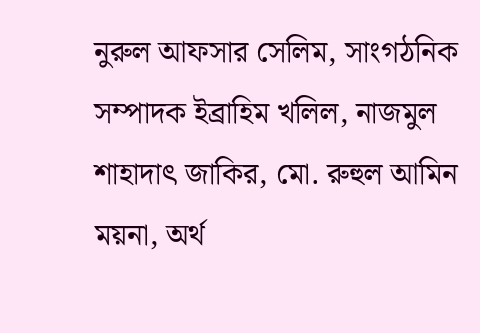নুরুল আফসার সেলিম, সাংগঠনিক সম্পাদক ইব্রাহিম খলিল, নাজমুল শাহাদাৎ জাকির, মো. রুহুল আমিন ময়না, অর্থ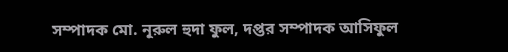সম্পাদক মো. নূরুল হুদা ফুল, দপ্তর সম্পাদক আসিফুল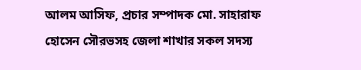আলম আসিফ, প্রচার সম্পাদক মো. সাহারাফ হোসেন সৌরভসহ জেলা শাখার সকল সদস্য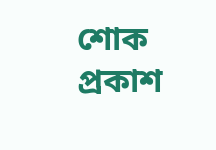শোক প্রকাশ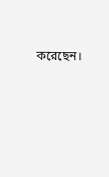করেছেন।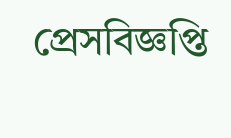প্রেসবিজ্ঞপ্তি